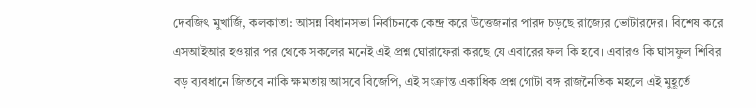দেবজিৎ মুখার্জি, কলকাতা: আসন্ন বিধানসভা নির্বাচনকে কেন্দ্র করে উত্তেজনার পারদ চড়ছে রাজ্যের ভোটারদের। বিশেষ করে এসআইআর হওয়ার পর থেকে সকলের মনেই এই প্রশ্ন ঘোরাফেরা করছে যে এবারের ফল কি হবে। এবারও কি ঘাসফুল শিবির বড় ব্যবধানে জিতবে নাকি ক্ষমতায় আসবে বিজেপি, এই সংক্রান্ত একাধিক প্রশ্ন গোটা বঙ্গ রাজনৈতিক মহলে এই মুহূর্তে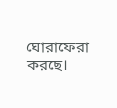ঘোরাফেরা করছে।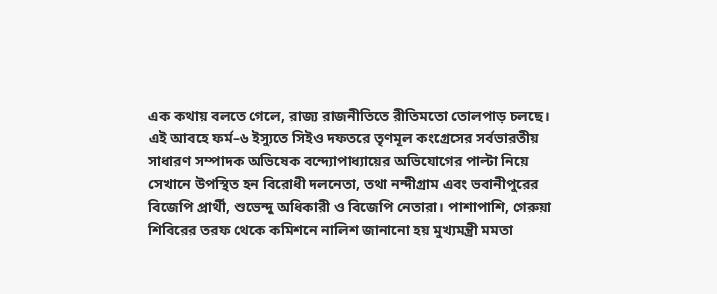এক কথায় বলতে গেলে, রাজ্য রাজনীতিতে রীতিমতো তোলপাড় চলছে।
এই আবহে ফর্ম–৬ ইস্যুতে সিইও দফতরে তৃণমূল কংগ্রেসের সর্বভারতীয় সাধারণ সম্পাদক অভিষেক বন্দ্যোপাধ্যায়ের অভিযোগের পাল্টা নিয়ে সেখানে উপস্থিত হন বিরোধী দলনেতা, তথা নন্দীগ্রাম এবং ভবানীপুরের বিজেপি প্রার্থী, শুভেন্দু অধিকারী ও বিজেপি নেতারা। পাশাপাশি, গেরুয়া শিবিরের তরফ থেকে কমিশনে নালিশ জানানো হয় মুখ্যমন্ত্রী মমতা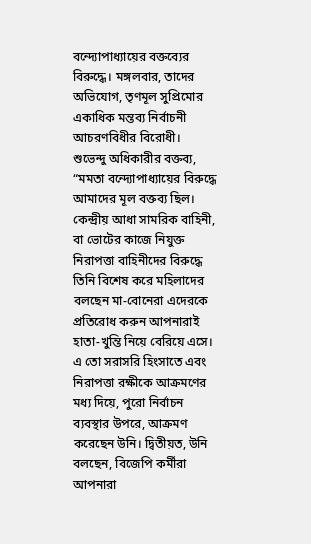বন্দ্যোপাধ্যায়ের বক্তব্যের বিরুদ্ধে। মঙ্গলবার, তাদের অভিযোগ, তৃণমূল সুপ্রিমোর একাধিক মন্তব্য নির্বাচনী আচরণবিধীর বিরোধী।
শুভেন্দু অধিকারীর বক্তব্য, “মমতা বন্দ্যোপাধ্যায়ের বিরুদ্ধে আমাদের মূল বক্তব্য ছিল। কেন্দ্রীয় আধা সামরিক বাহিনী, বা ভোটের কাজে নিযুক্ত নিরাপত্তা বাহিনীদের বিরুদ্ধে তিনি বিশেষ করে মহিলাদের বলছেন মা-বোনেরা এদেরকে প্রতিরোধ করুন আপনারাই হাতা-খুন্তি নিয়ে বেরিয়ে এসে। এ তো সরাসরি হিংসাতে এবং নিরাপত্তা রক্ষীকে আক্রমণের মধ্য দিয়ে, পুরো নির্বাচন ব্যবস্থার উপরে, আক্রমণ করেছেন উনি। দ্বিতীয়ত, উনি বলছেন, বিজেপি কর্মীরা আপনারা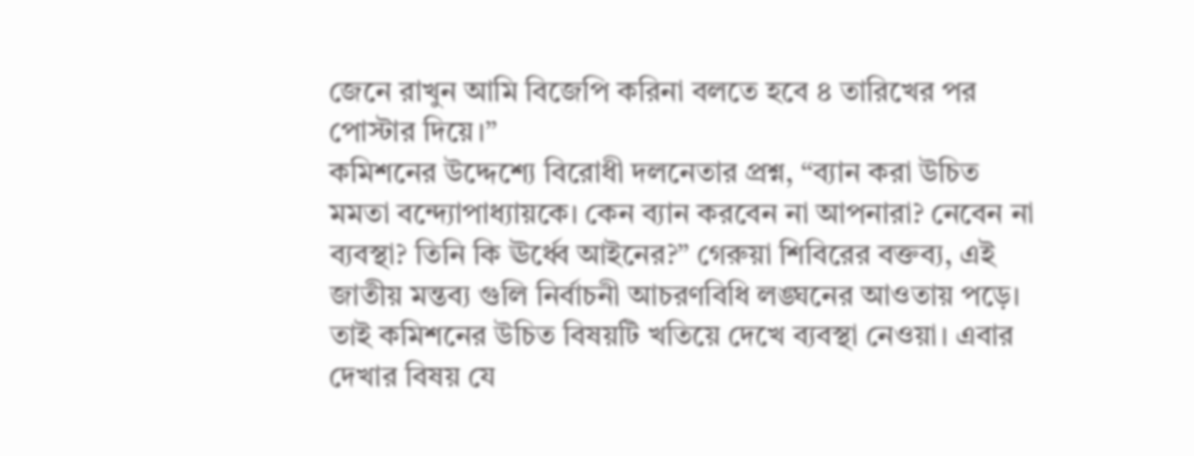জেনে রাখুন আমি বিজেপি করিনা বলতে হবে ৪ তারিখের পর পোস্টার দিয়ে।”
কমিশনের উদ্দেশ্যে বিরোধী দলনেতার প্রশ্ন, “ব্যান করা উচিত মমতা বন্দ্যোপাধ্যায়কে। কেন ব্যান করবেন না আপনারা? নেবেন না ব্যবস্থা? তিনি কি ঊর্ধ্বে আইনের?” গেরুয়া শিবিরের বক্তব্য, এই জাতীয় মন্তব্য গুলি নির্বাচনী আচরণবিধি লঙ্ঘনের আওতায় পড়ে। তাই কমিশনের উচিত বিষয়টি খতিয়ে দেখে ব্যবস্থা নেওয়া। এবার দেখার বিষয় যে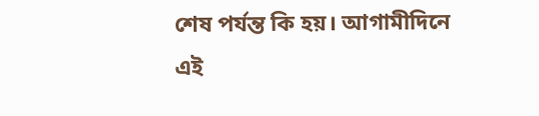শেষ পর্যন্ত কি হয়। আগামীদিনে এই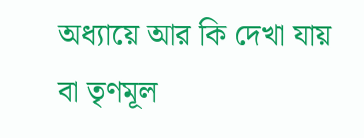অধ্যায়ে আর কি দেখা যায় বা তৃণমূল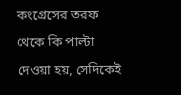কংগ্রেসের তরফ থেকে কি পাল্টা দেওয়া হয়, সেদিকেই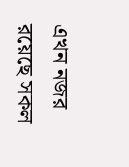এখন নজর রয়েছে সকল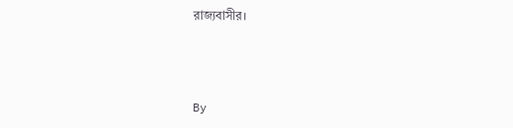রাজ্যবাসীর।



By